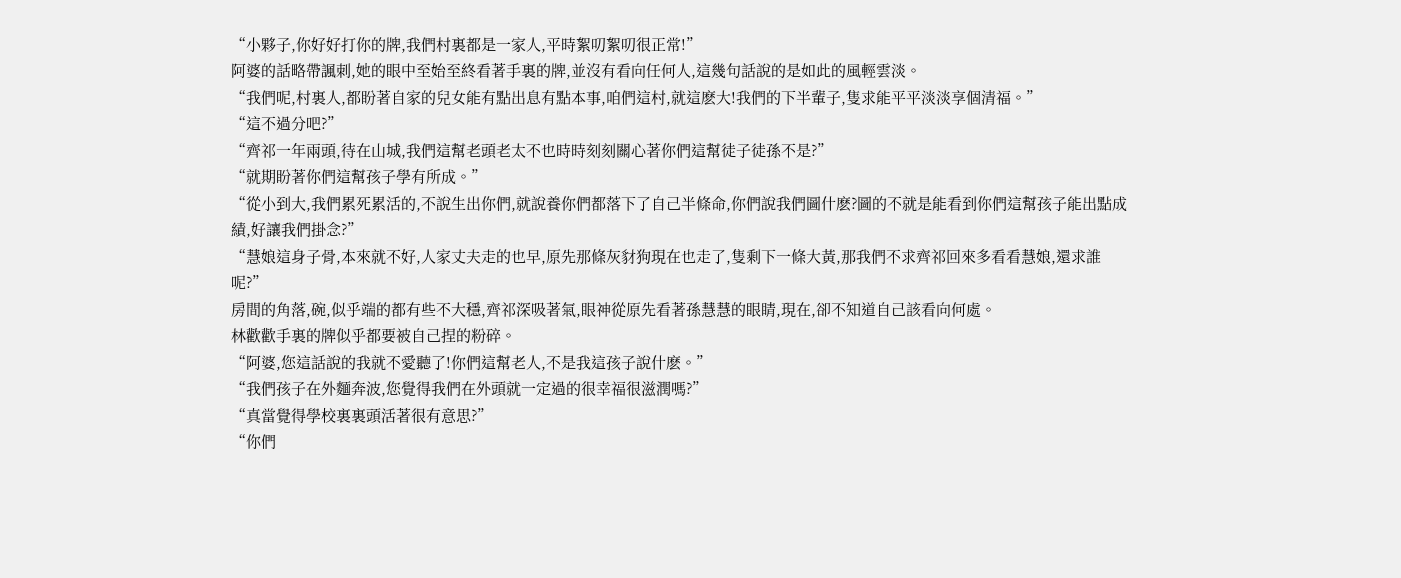“小夥子,你好好打你的牌,我們村裏都是一家人,平時絮叨絮叨很正常!”
阿婆的話略帶諷刺,她的眼中至始至終看著手裏的牌,並沒有看向任何人,這幾句話說的是如此的風輕雲淡。
“我們呢,村裏人,都盼著自家的兒女能有點出息有點本事,咱們這村,就這麽大!我們的下半輩子,隻求能平平淡淡享個清福。”
“這不過分吧?”
“齊祁一年兩頭,待在山城,我們這幫老頭老太不也時時刻刻關心著你們這幫徒子徒孫不是?”
“就期盼著你們這幫孩子學有所成。”
“從小到大,我們累死累活的,不說生出你們,就說養你們都落下了自己半條命,你們說我們圖什麽?圖的不就是能看到你們這幫孩子能出點成績,好讓我們掛念?”
“慧娘這身子骨,本來就不好,人家丈夫走的也早,原先那條灰豺狗現在也走了,隻剩下一條大黃,那我們不求齊祁回來多看看慧娘,還求誰呢?”
房間的角落,碗,似乎端的都有些不大穩,齊祁深吸著氣,眼神從原先看著孫慧慧的眼睛,現在,卻不知道自己該看向何處。
林歡歡手裏的牌似乎都要被自己捏的粉碎。
“阿婆,您這話說的我就不愛聽了!你們這幫老人,不是我這孩子說什麽。”
“我們孩子在外麵奔波,您覺得我們在外頭就一定過的很幸福很滋潤嗎?”
“真當覺得學校裏裏頭活著很有意思?”
“你們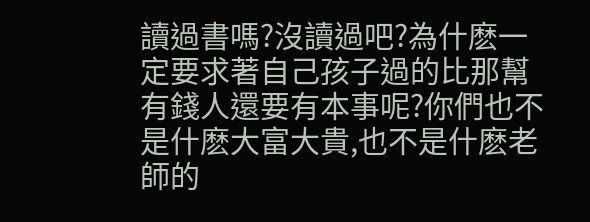讀過書嗎?沒讀過吧?為什麽一定要求著自己孩子過的比那幫有錢人還要有本事呢?你們也不是什麽大富大貴,也不是什麽老師的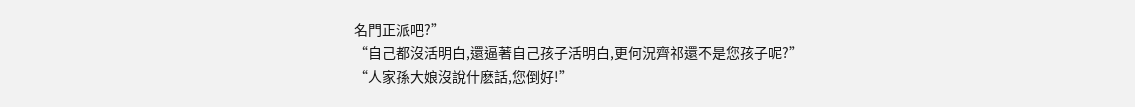名門正派吧?”
“自己都沒活明白,還逼著自己孩子活明白,更何況齊祁還不是您孩子呢?”
“人家孫大娘沒說什麽話,您倒好!”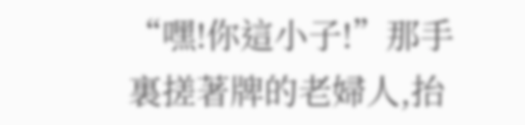“嘿!你這小子!”那手裏搓著牌的老婦人,抬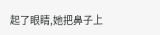起了眼睛,她把鼻子上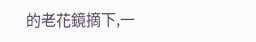的老花鏡摘下,一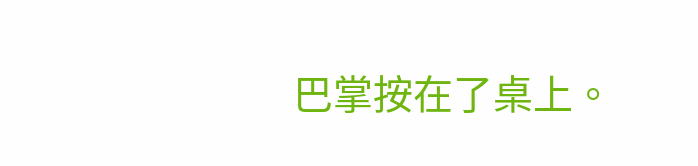巴掌按在了桌上。